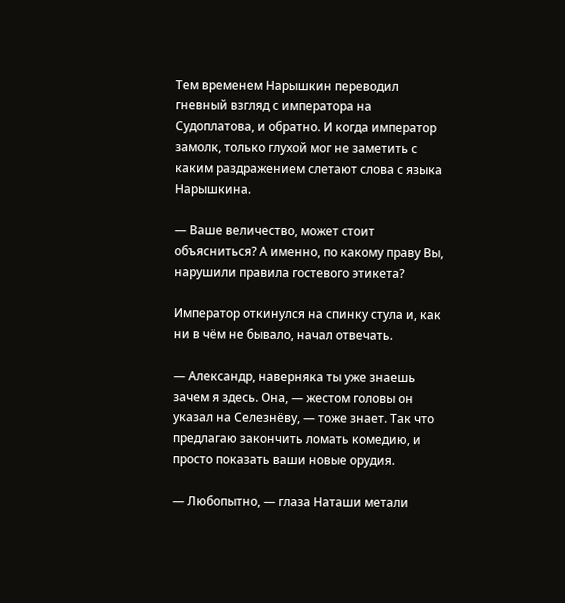Тем временем Нарышкин переводил гневный взгляд с императора на Судоплатова, и обратно. И когда император замолк, только глухой мог не заметить с каким раздражением слетают слова с языка Нарышкина.

— Ваше величество, может стоит объясниться? А именно, по какому праву Вы, нарушили правила гостевого этикета?

Император откинулся на спинку стула и, как ни в чём не бывало, начал отвечать.

— Александр, наверняка ты уже знаешь зачем я здесь. Она, — жестом головы он указал на Селезнёву, — тоже знает. Так что предлагаю закончить ломать комедию, и просто показать ваши новые орудия.

— Любопытно, — глаза Наташи метали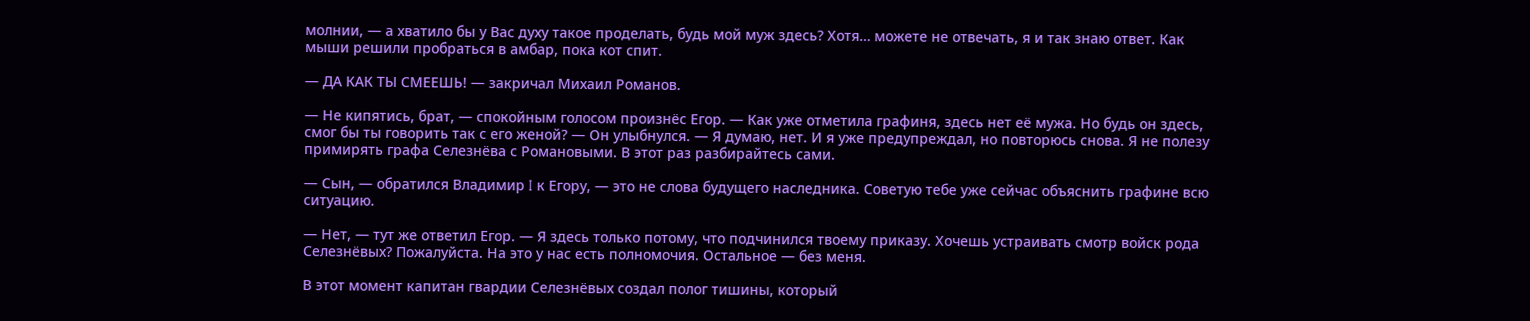молнии, — а хватило бы у Вас духу такое проделать, будь мой муж здесь? Хотя… можете не отвечать, я и так знаю ответ. Как мыши решили пробраться в амбар, пока кот спит.

— ДА КАК ТЫ СМЕЕШЬ! — закричал Михаил Романов.

— Не кипятись, брат, — спокойным голосом произнёс Егор. — Как уже отметила графиня, здесь нет её мужа. Но будь он здесь, смог бы ты говорить так с его женой? — Он улыбнулся. — Я думаю, нет. И я уже предупреждал, но повторюсь снова. Я не полезу примирять графа Селезнёва с Романовыми. В этот раз разбирайтесь сами.

— Сын, — обратился Владимир I к Егору, — это не слова будущего наследника. Советую тебе уже сейчас объяснить графине всю ситуацию.

— Нет, — тут же ответил Егор. — Я здесь только потому, что подчинился твоему приказу. Хочешь устраивать смотр войск рода Селезнёвых? Пожалуйста. На это у нас есть полномочия. Остальное — без меня.

В этот момент капитан гвардии Селезнёвых создал полог тишины, который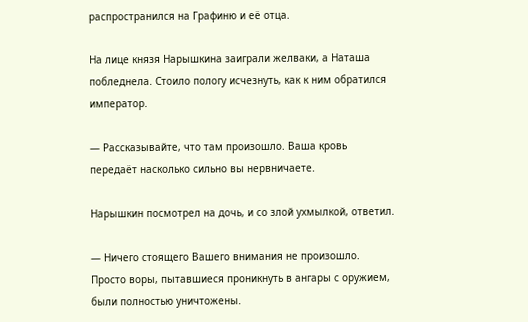распространился на Графиню и её отца.

На лице князя Нарышкина заиграли желваки, а Наташа побледнела. Стоило пологу исчезнуть, как к ним обратился император.

— Рассказывайте, что там произошло. Ваша кровь передаёт насколько сильно вы нервничаете.

Нарышкин посмотрел на дочь, и со злой ухмылкой, ответил.

— Ничего стоящего Вашего внимания не произошло. Просто воры, пытавшиеся проникнуть в ангары с оружием, были полностью уничтожены.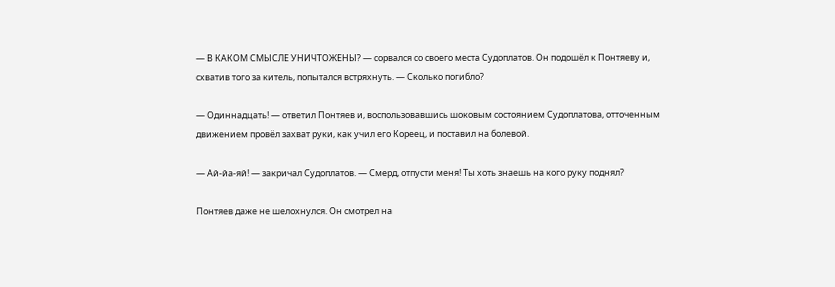— В КАКОМ СМЫСЛЕ УНИЧТОЖЕНЫ? — сорвался со своего места Судоплатов. Он подошёл к Понтяеву и, схватив того за китель, попытался встряхнуть. — Сколько погибло?

— Одиннадцать! — ответил Понтяев и, воспользовавшись шоковым состоянием Судоплатова, отточенным движением провёл захват руки, как учил его Кореец, и поставил на болевой.

— Ай-йа-яй! — закричал Судоплатов. — Смерд, отпусти меня! Ты хоть знаешь на кого руку поднял?

Понтяев даже не шелохнулся. Он смотрел на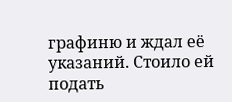графиню и ждал её указаний. Стоило ей подать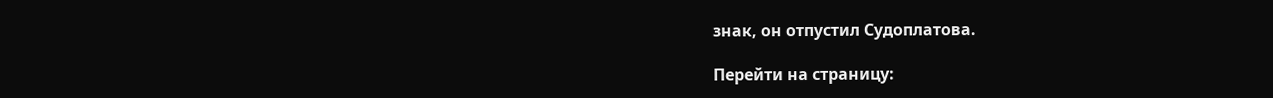знак, он отпустил Судоплатова.

Перейти на страницу: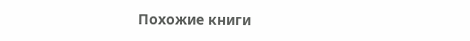Похожие книги